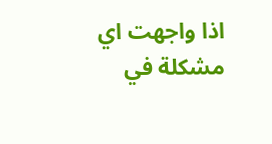اذا واجهت اي مشكلة في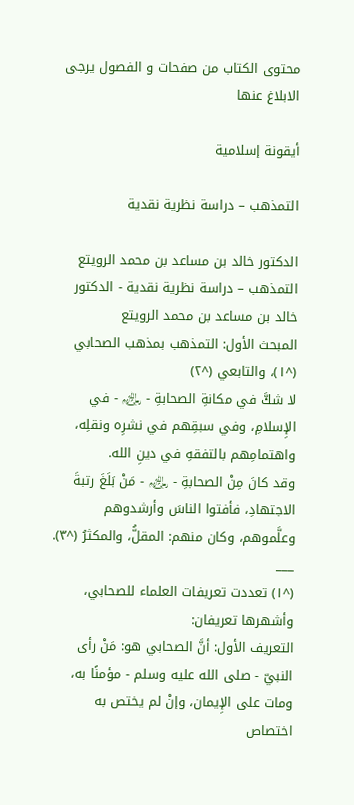محتوى الكتاب من صفحات و الفصول يرجى الابلاغ عنها

أيقونة إسلامية

التمذهب – دراسة نظرية نقدية

الدكتور خالد بن مساعد بن محمد الرويتع
التمذهب – دراسة نظرية نقدية - الدكتور خالد بن مساعد بن محمد الرويتع
المبحث الأول: التمذهب بمذهب الصحابي (^١)، والتابعي (^٢)
لا شكَّ في مكانةِ الصحابةِ - ﵃ - في الإِسلامِ، وفي سبقِهم في نشرِه ونقلِه، واهتمامِهم بالتفقهِ في دينِ الله.
وقد كانَ مِنْ الصحابةِ - ﵃ - مَنْ بَلَغَ رتبةَ الاجتهادِ، فأفتوا الناسَ وأرشدوهم وعلَّموهم، وكان منهم: المقلُّ، والمكثرُ (^٣).
___
(^١) تعددت تعريفات العلماء للصحابي، وأشهرها تعريفان:
التعريف الأول: أنَّ الصحابي هو: مَنْ رأى النبيّ - صلى الله عليه وسلم - مؤمنًا به، ومات على الإِيمان، وإنْ لم يختص به اختصاص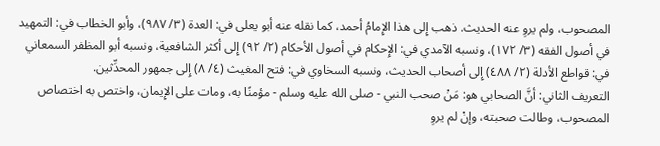المصحوب، ولم يروِ عنه الحديث. ذهب إِلى هذا الإِمامُ أحمد، كما نقله عنه أبو يعلى في: العدة (٣/ ٩٨٧)، وأبو الخطاب في: التمهيد في أصول الفقه (٣/ ١٧٢)، ونسبه الآمدي في: الإِحكام في أصول الأحكام (٢/ ٩٢) إِلى أكثر الشافعية، ونسبه أبو المظفر السمعاني في: قواطع الأدلة (٢/ ٤٨٨) إِلى أصحاب الحديث، ونسبه السخاوي في: فتح المغيث (٤/ ٨) إِلى جمهور المحدِّثين.
التعريف الثاني: أنَّ الصحابي هو: مَنْ صحب النبي - صلى الله عليه وسلم - مؤمنًا به، ومات على الإِيمان، واختص به اختصاص المصحوب، وطالت صحبته، وإنْ لم يروِ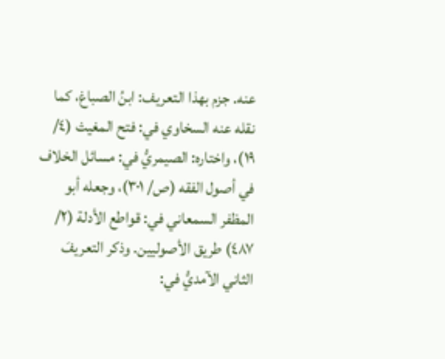عنه. جزم بهذا التعريف: ابنُ الصباغ، كما نقله عنه السخاوي في: فتح المغيث (٤/ ١٩)، واختاره: الصيمريُّ في: مسائل الخلاف في أصول الفقه (ص/ ٣٠١)، وجعله أبو المظفر السمعاني في: قواطع الأدلة (٢/ ٤٨٧) طريق الأصوليين. وذكر التعريفَ الثاني الآمديُّ في: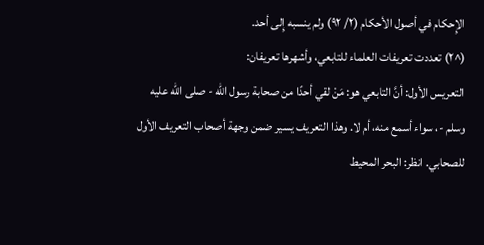الإِحكام في أصول الأحكام (٢/ ٩٢) ولم ينسبه إِلى أحد.
(^٢) تعددت تعريفات العلماء للتابعي، وأشهرها تعريفان:
التعريس الأول: أنَّ التابعي هو: مَنْ لقي أحدًا من صحابة رسول الله - صلى الله عليه وسلم -، سواء أسمع منه، أم لا. وهذا التعريف يسير ضمن وجهة أصحاب التعريف الأول للصحابي. انظر: البحر المحيط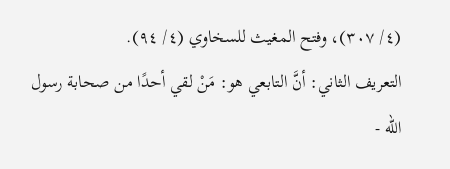(٤/ ٣٠٧)، وفتح المغيث للسخاوي (٤/ ٩٤).
التعريف الثاني: أنَّ التابعي هو: مَنْ لقي أحدًا من صحابة رسول الله -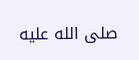صلى الله عليه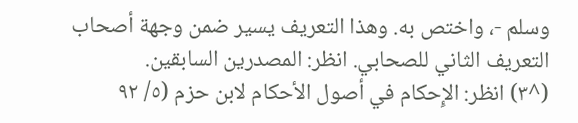وسلم -، واختص به. وهذا التعريف يسير ضمن وجهة أصحاب التعريف الثاني للصحابي. انظر: المصدرين السابقين.
(^٣) انظر: الإِحكام في أصول الأحكام لابن حزم (٥/ ٩٢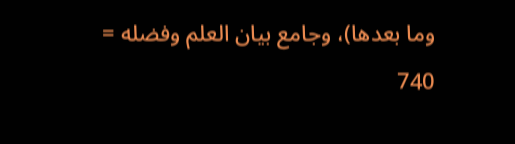وما بعدها)، وجامع بيان العلم وفضله =
740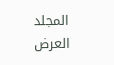المجلد
العرض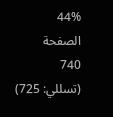44%
الصفحة
740
(تسللي: 725)